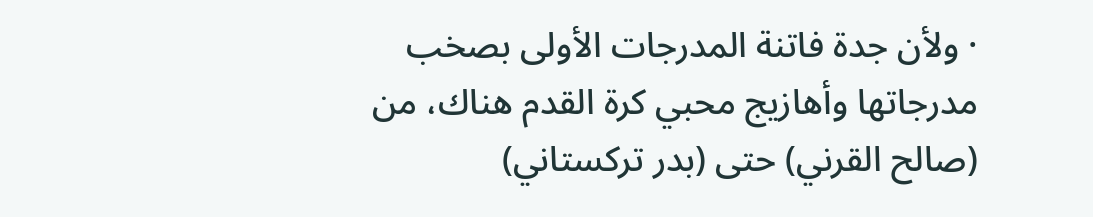· ولأن جدة فاتنة المدرجات الأولى بصخب مدرجاتها وأهازيج محبي كرة القدم هناك، من (صالح القرني) حتى (بدر تركستاني)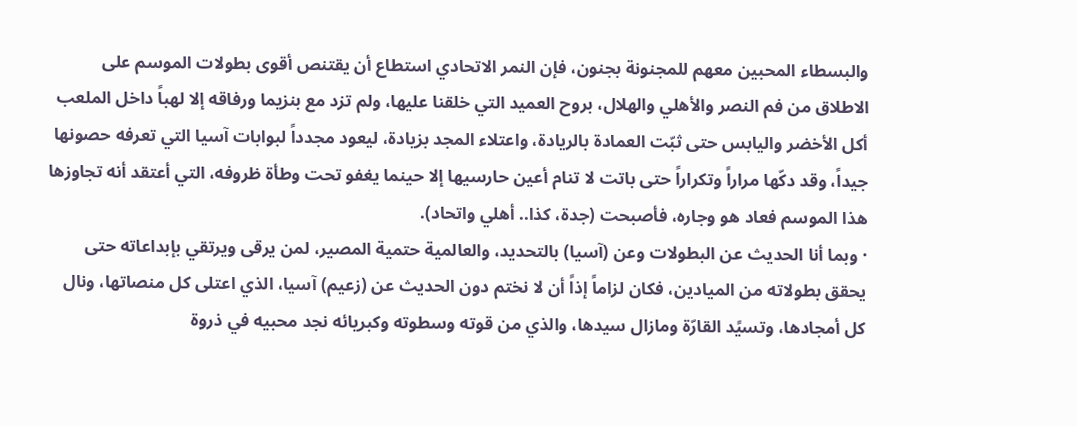والبسطاء المحبين معهم للمجنونة بجنون، فإن النمر الاتحادي استطاع أن يقتنص أقوى بطولات الموسم على الاطلاق من فم النصر والأهلي والهلال، بروح العميد التي خلقنا عليها، ولم تزد مع بنزيما ورفاقه إلا لهباً داخل الملعب أكل الأخضر واليابس حتى ثبّت العمادة بالريادة، واعتلاء المجد بزيادة، ليعود مجدداً لبوابات آسيا التي تعرفه حصونها جيداً، وقد دكّها مراراً وتكراراً حتى باتت لا تنام أعين حارسيها إلا حينما يغفو تحت وطأة ظروفه، التي أعتقد أنه تجاوزها هذا الموسم فعاد هو وجاره، فأصبحت (جدة، كذا.. أهلي واتحاد).
· وبما أنا الحديث عن البطولات وعن (آسيا) بالتحديد، والعالمية حتمية المصير، لمن يرقى ويرتقي بإبداعاته حتى يحقق بطولاته من الميادين، فكان لزاماً إذاً أن لا نختم دون الحديث عن (زعيم) آسيا، الذي اعتلى كل منصاتها، ونال كل أمجادها، وتسيًد القارّة ومازال سيدها، والذي من قوته وسطوته وكبريائه نجد محبيه في ذروة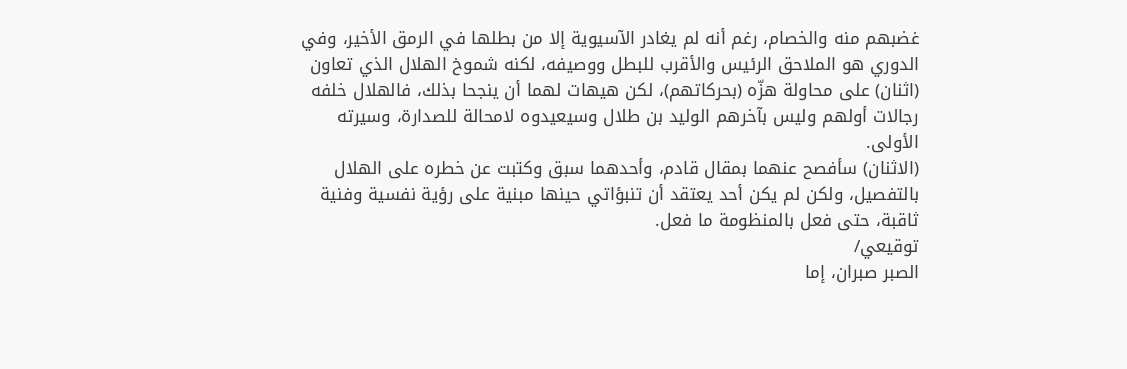غضبهم منه والخصام، رغم أنه لم يغادر الآسيوية إلا من بطلها في الرمق الأخير، وفي الدوري هو الملاحق الرئيس والأقرب للبطل ووصيفه، لكنه شموخ الهلال الذي تعاون (اثنان) على محاولة هزّه (بحركاتهم)، لكن هيهات لهما أن ينجحا بذلك، فالهلال خلفه رجالات أولهم وليس بآخرهم الوليد بن طلال وسيعيدوه لامحالة للصدارة، وسيرته الأولى.
(الاثنان) سأفصح عنهما بمقال قادم، وأحدهما سبق وكتبت عن خطره على الهلال بالتفصيل، ولكن لم يكن أحد يعتقد أن تنبؤاتي حينها مبنية على رؤية نفسية وفنية ثاقبة، حتى فعل بالمنظومة ما فعل.
توقيعي/
الصبر صبران، إما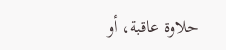حلاوة عاقبة، أو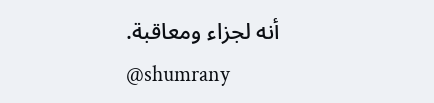أنه لجزاء ومعاقبة.
@shumrany